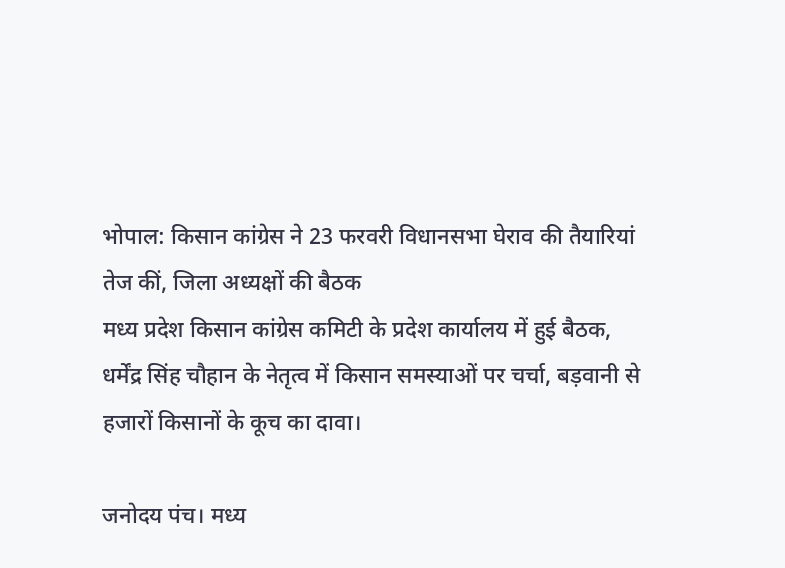भोपाल: किसान कांग्रेस ने 23 फरवरी विधानसभा घेराव की तैयारियां तेज कीं, जिला अध्यक्षों की बैठक
मध्य प्रदेश किसान कांग्रेस कमिटी के प्रदेश कार्यालय में हुई बैठक, धर्मेंद्र सिंह चौहान के नेतृत्व में किसान समस्याओं पर चर्चा, बड़वानी से हजारों किसानों के कूच का दावा।

जनोदय पंच। मध्य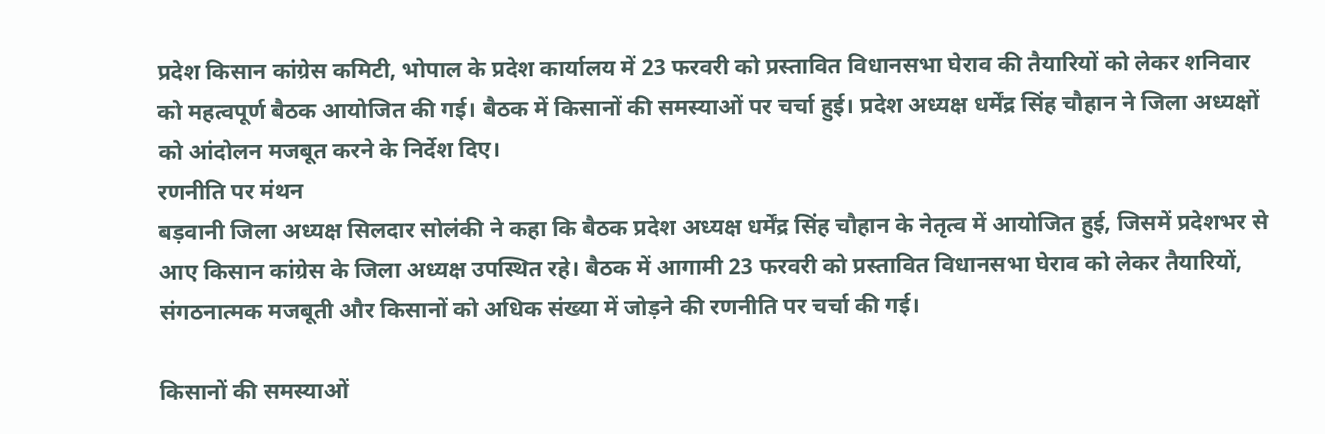प्रदेश किसान कांग्रेस कमिटी, भोपाल के प्रदेश कार्यालय में 23 फरवरी को प्रस्तावित विधानसभा घेराव की तैयारियों को लेकर शनिवार को महत्वपूर्ण बैठक आयोजित की गई। बैठक में किसानों की समस्याओं पर चर्चा हुई। प्रदेश अध्यक्ष धर्मेंद्र सिंह चौहान ने जिला अध्यक्षों को आंदोलन मजबूत करने के निर्देश दिए।
रणनीति पर मंथन
बड़वानी जिला अध्यक्ष सिलदार सोलंकी ने कहा कि बैठक प्रदेश अध्यक्ष धर्मेंद्र सिंह चौहान के नेतृत्व में आयोजित हुई, जिसमें प्रदेशभर से आए किसान कांग्रेस के जिला अध्यक्ष उपस्थित रहे। बैठक में आगामी 23 फरवरी को प्रस्तावित विधानसभा घेराव को लेकर तैयारियों, संगठनात्मक मजबूती और किसानों को अधिक संख्या में जोड़ने की रणनीति पर चर्चा की गई।

किसानों की समस्याओं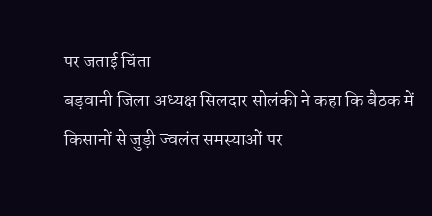पर जताई चिंता
बड़वानी जिला अध्यक्ष सिलदार सोलंकी ने कहा कि बैठक में किसानों से जुड़ी ज्वलंत समस्याओं पर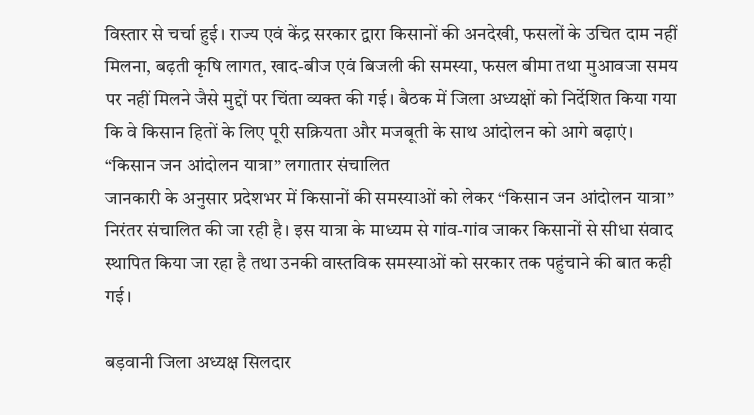विस्तार से चर्चा हुई। राज्य एवं केंद्र सरकार द्वारा किसानों की अनदेखी, फसलों के उचित दाम नहीं मिलना, बढ़ती कृषि लागत, खाद-बीज एवं बिजली की समस्या, फसल बीमा तथा मुआवजा समय पर नहीं मिलने जैसे मुद्दों पर चिंता व्यक्त की गई। बैठक में जिला अध्यक्षों को निर्देशित किया गया कि वे किसान हितों के लिए पूरी सक्रियता और मजबूती के साथ आंदोलन को आगे बढ़ाएं।
“किसान जन आंदोलन यात्रा” लगातार संचालित
जानकारी के अनुसार प्रदेशभर में किसानों की समस्याओं को लेकर “किसान जन आंदोलन यात्रा” निरंतर संचालित की जा रही है। इस यात्रा के माध्यम से गांव-गांव जाकर किसानों से सीधा संवाद स्थापित किया जा रहा है तथा उनकी वास्तविक समस्याओं को सरकार तक पहुंचाने की बात कही गई।

बड़वानी जिला अध्यक्ष सिलदार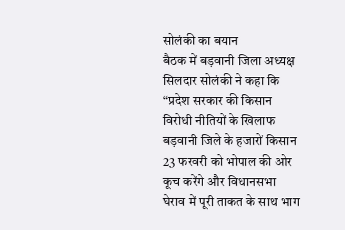सोलंकी का बयान
बैठक में बड़वानी जिला अध्यक्ष सिलदार सोलंकी ने कहा कि “प्रदेश सरकार की किसान विरोधी नीतियों के खिलाफ बड़वानी जिले के हजारों किसान 23 फरवरी को भोपाल की ओर कूच करेंगे और विधानसभा घेराव में पूरी ताकत के साथ भाग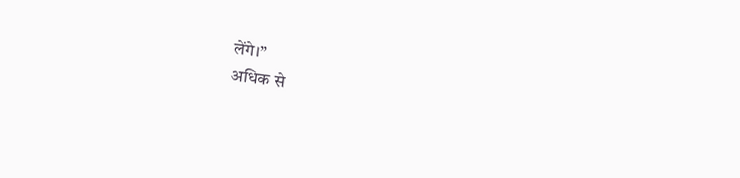लेंगे।”
अधिक से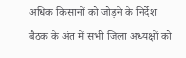अधिक किसानों को जोड़ने के निर्देश
बैठक के अंत में सभी जिला अध्यक्षों को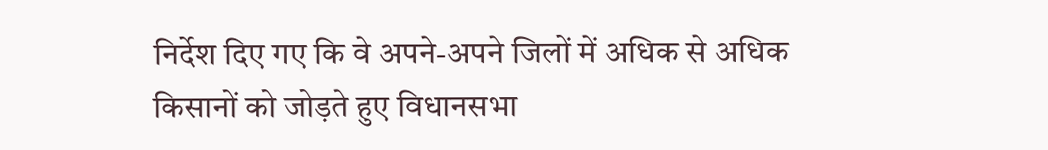निर्देश दिए गए कि वे अपने-अपने जिलों में अधिक से अधिक किसानों को जोड़ते हुए विधानसभा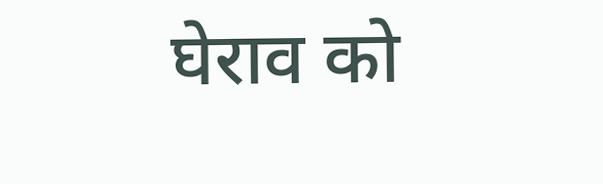घेराव को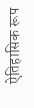ऐतिहासिक रूप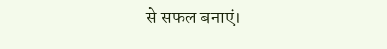से सफल बनाएं।